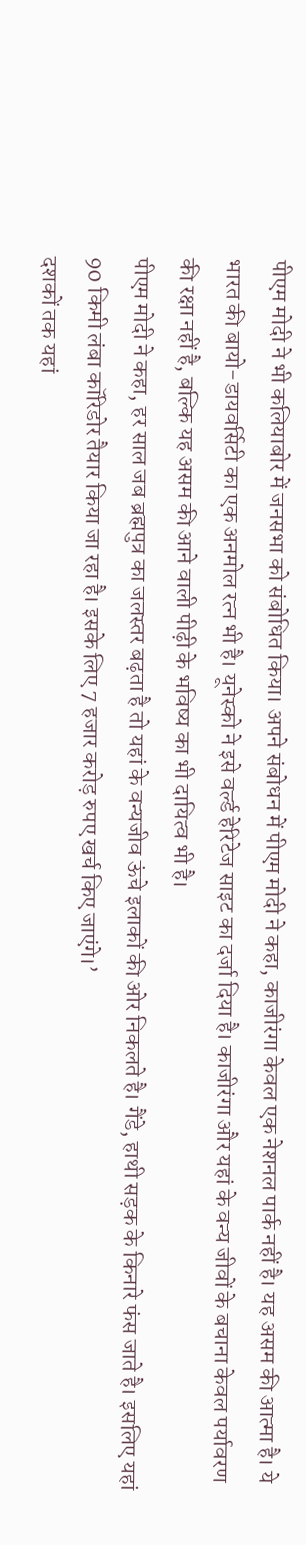पीएम मोदी ने भी कलियाबोर में जनसभा को संबोधित किया। अपने संबोधन में पीएम मोदी ने कहा, काजीरंगा केवल एक नेशनल पार्क नहीं है। यह असम की आत्मा है। ये भारत की बायो-डायवर्सिटी का एक अनमोल रत्न भी है। यूनेस्को ने इसे वर्ल्ड हेरिटेज साइट का दर्जा दिया है। काजीरंगा और यहां के वन्य जीवों के बचाना केवल पर्यावरण की रक्षा नहीं है, बल्कि यह असम की आने वाली पीढ़ी के भविष्य का भी दायित्व भी है।
पीएम मोदी ने कहा, हर साल जब ब्रह्मपुत्र का जलस्तर बढ़ता है तो यहां के वन्यजीव ऊंचे इलाकों की ओर निकलते है। गैंडे, हाथी सड़क के किनारे फंस जाते है। इसलिए यहां 90 किमी लंबा कॉरिडोर तैयार किया जा रहा है। इसके लिए 7 हजार करोड़ रुपए खर्च किए जाएंगे।’
दशकों तक यहां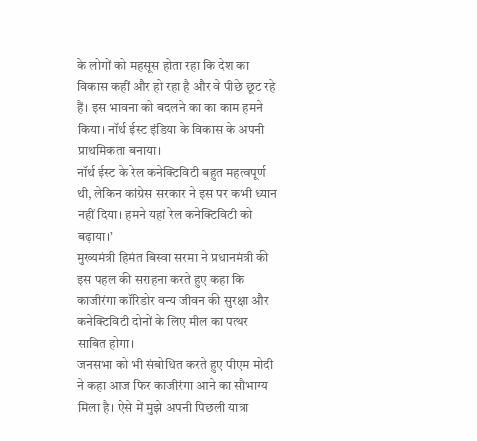के लोगों को महसूस होता रहा कि देश का विकास कहीं और हो रहा है और वे पीछे छूट रहे हैं। इस भावना को बदलने का का काम हमने किया। नॉर्थ ईस्ट इंडिया के विकास के अपनी प्राथमिकता बनाया।
नॉर्थ ईस्ट के रेल कनेक्टिविटी बहुत महत्वपूर्ण थी, लेकिन कांग्रेस सरकार ने इस पर कभी ध्यान नहीं दिया। हमने यहां रेल कनेक्टिविटी को बढ़ाया।’
मुख्यमंत्री हिमंत बिस्वा सरमा ने प्रधानमंत्री की इस पहल की सराहना करते हुए कहा कि काजीरंगा कॉरिडोर वन्य जीवन की सुरक्षा और कनेक्टिविटी दोनों के लिए मील का पत्थर साबित होगा।
जनसभा को भी संबोधित करते हुए पीएम मोदी ने कहा आज फिर काजीरंगा आने का सौभाग्य मिला है। ऐसे में मुझे अपनी पिछली यात्रा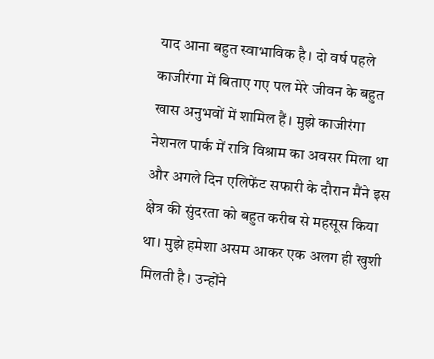याद आना बहुत स्वाभाविक है। दो वर्ष पहले काजीरंगा में बिताए गए पल मेरे जीवन के बहुत खास अनुभवों में शामिल हैं। मुझे काजीरंगा नेशनल पार्क में रात्रि विश्राम का अवसर मिला था और अगले दिन एलिफेंट सफारी के दौरान मैंने इस क्षेत्र की सुंदरता को बहुत करीब से महसूस किया था। मुझे हमेशा असम आकर एक अलग ही खुशी मिलती है। उन्होंने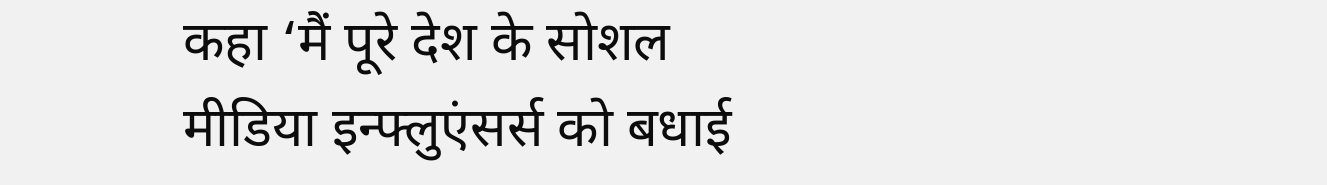कहा ‘मैं पूरे देश के सोशल मीडिया इन्फ्लुएंसर्स को बधाई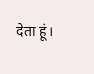देता हूं।